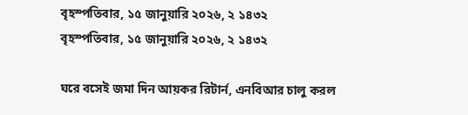বৃহস্পতিবার, ১৫ জানুয়ারি ২০২৬, ২ ১৪৩২
বৃহস্পতিবার, ১৫ জানুয়ারি ২০২৬, ২ ১৪৩২

ঘরে বসেই জমা দিন আয়কর রিটার্ন, এনবিআর চালু করল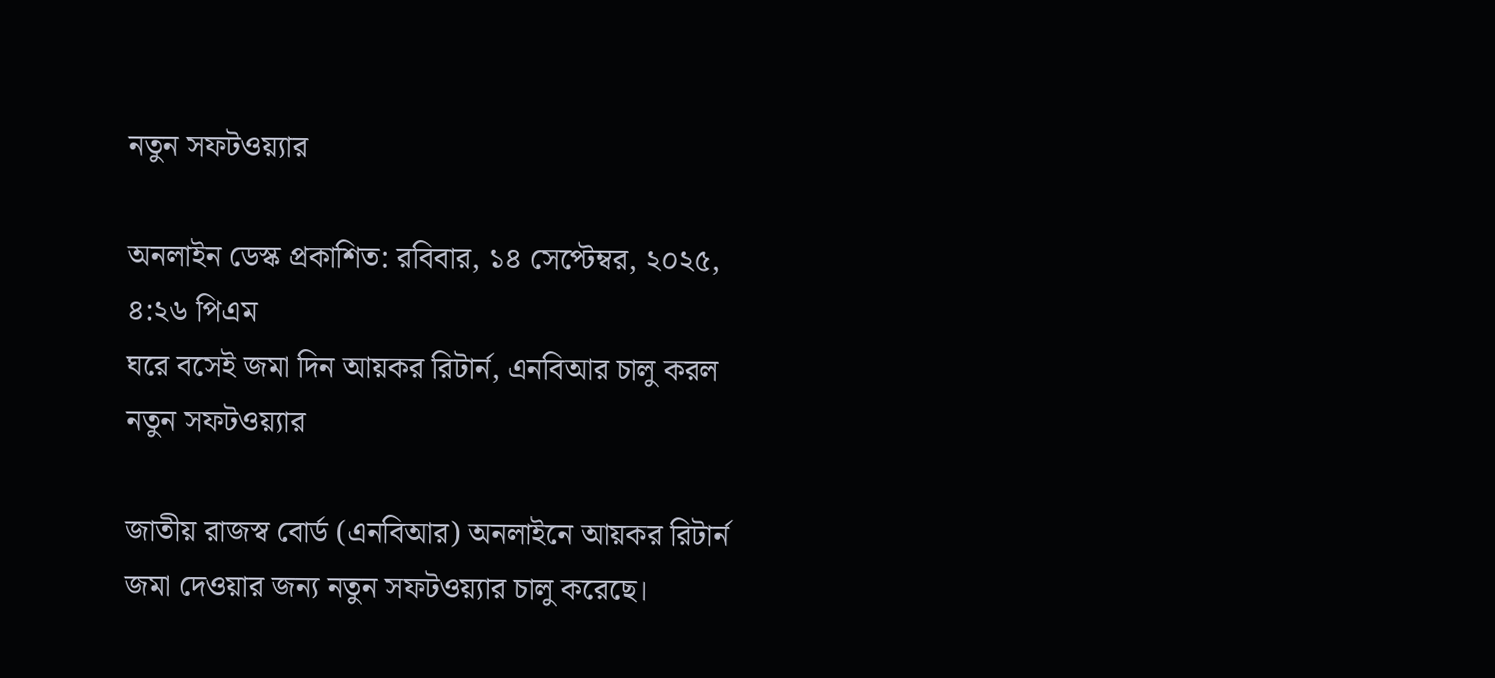নতুন সফটওয়্যার

অনলাইন ডেস্ক প্রকাশিত: রবিবার, ১৪ সেপ্টেম্বর, ২০২৫, ৪:২৬ পিএম
ঘরে বসেই জমা দিন আয়কর রিটার্ন, এনবিআর চালু করল নতুন সফটওয়্যার

জাতীয় রাজস্ব বোর্ড (এনবিআর) অনলাইনে আয়কর রিটার্ন জমা দেওয়ার জন্য নতুন সফটওয়্যার চালু করেছে।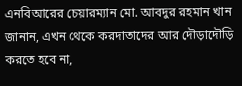এনবিআরের চেয়ারম্যান মো. আবদুর রহমান খান জানান, এখন থেকে করদাতাদের আর দৌড়াদৌড়ি করতে হবে না,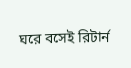ঘরে বসেই রিটার্ন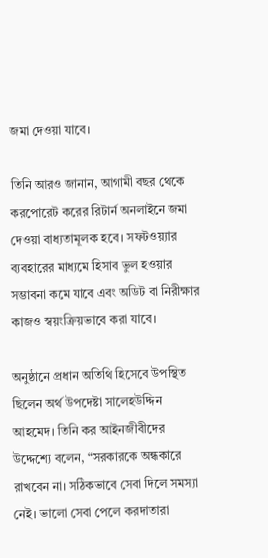জমা দেওয়া যাবে।

তিনি আরও জানান, আগামী বছর থেকে করপোরেট করের রিটার্ন অনলাইনে জমা দেওয়া বাধ্যতামূলক হবে। সফটওয়্যার ব্যবহারের মাধ্যমে হিসাব ভুল হওয়ার সম্ভাবনা কমে যাবে এবং অডিট বা নিরীক্ষার কাজও স্বয়ংক্রিয়ভাবে করা যাবে।

অনুষ্ঠানে প্রধান অতিথি হিসেবে উপস্থিত ছিলেন অর্থ উপদেষ্টা সালেহউদ্দিন আহমেদ। তিনি কর আইনজীবীদের উদ্দেশ্যে বলেন, “সরকারকে অন্ধকারে রাখবেন না। সঠিকভাবে সেবা দিলে সমস্যা নেই। ভালো সেবা পেলে করদাতারা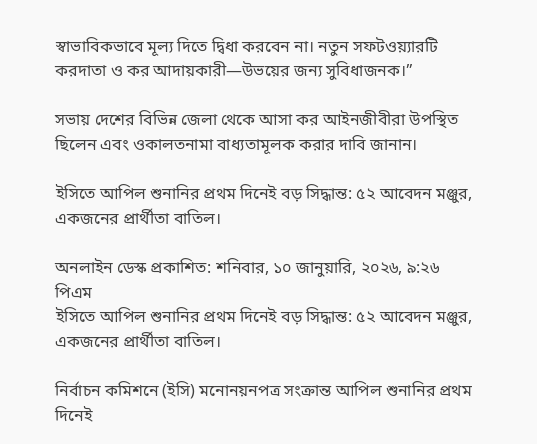স্বাভাবিকভাবে মূল্য দিতে দ্বিধা করবেন না। নতুন সফটওয়্যারটি করদাতা ও কর আদায়কারী—উভয়ের জন্য সুবিধাজনক।”

সভায় দেশের বিভিন্ন জেলা থেকে আসা কর আইনজীবীরা উপস্থিত ছিলেন এবং ওকালতনামা বাধ্যতামূলক করার দাবি জানান।

ইসিতে আপিল শুনানির প্রথম দিনেই বড় সিদ্ধান্ত: ৫২ আবেদন মঞ্জুর, একজনের প্রার্থীতা বাতিল।

অনলাইন ডেস্ক প্রকাশিত: শনিবার, ১০ জানুয়ারি, ২০২৬, ৯:২৬ পিএম
ইসিতে আপিল শুনানির প্রথম দিনেই বড় সিদ্ধান্ত: ৫২ আবেদন মঞ্জুর, একজনের প্রার্থীতা বাতিল।

নির্বাচন কমিশনে (ইসি) মনোনয়নপত্র সংক্রান্ত আপিল শুনানির প্রথম দিনেই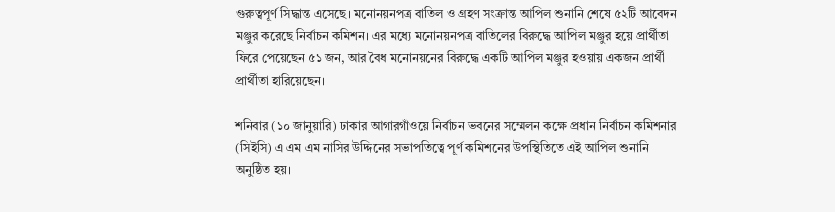গুরুত্বপূর্ণ সিদ্ধান্ত এসেছে। মনোনয়নপত্র বাতিল ও গ্রহণ সংক্রান্ত আপিল শুনানি শেষে ৫২টি আবেদন মঞ্জুর করেছে নির্বাচন কমিশন। এর মধ্যে মনোনয়নপত্র বাতিলের বিরুদ্ধে আপিল মঞ্জুর হয়ে প্রার্থীতা ফিরে পেয়েছেন ৫১ জন, আর বৈধ মনোনয়নের বিরুদ্ধে একটি আপিল মঞ্জুর হওয়ায় একজন প্রার্থী প্রার্থীতা হারিয়েছেন।

শনিবার (১০ জানুয়ারি) ঢাকার আগারগাঁওয়ে নির্বাচন ভবনের সম্মেলন কক্ষে প্রধান নির্বাচন কমিশনার (সিইসি) এ এম এম নাসির উদ্দিনের সভাপতিত্বে পূর্ণ কমিশনের উপস্থিতিতে এই আপিল শুনানি অনুষ্ঠিত হয়।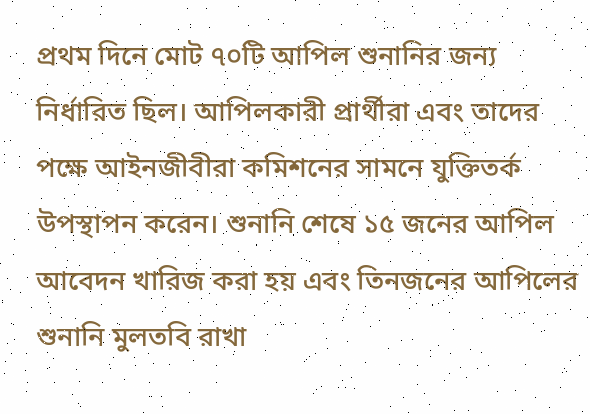প্রথম দিনে মোট ৭০টি আপিল শুনানির জন্য নির্ধারিত ছিল। আপিলকারী প্রার্থীরা এবং তাদের পক্ষে আইনজীবীরা কমিশনের সামনে যুক্তিতর্ক উপস্থাপন করেন। শুনানি শেষে ১৫ জনের আপিল আবেদন খারিজ করা হয় এবং তিনজনের আপিলের শুনানি মুলতবি রাখা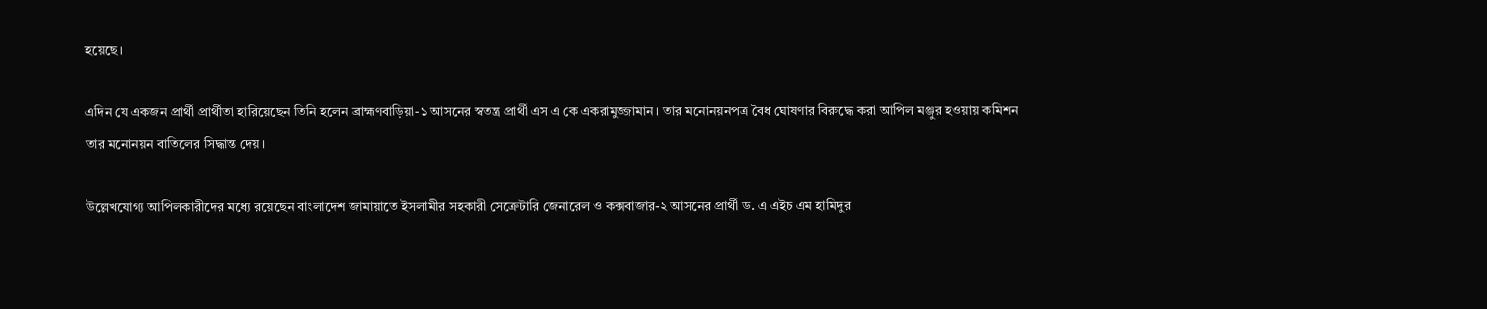হয়েছে।

এদিন যে একজন প্রার্থী প্রার্থীতা হারিয়েছেন তিনি হলেন ব্রাহ্মণবাড়িয়া-১ আসনের স্বতন্ত্র প্রার্থী এস এ কে একরামুজ্জামান। তার মনোনয়নপত্র বৈধ ঘোষণার বিরুদ্ধে করা আপিল মঞ্জুর হওয়ায় কমিশন তার মনোনয়ন বাতিলের সিদ্ধান্ত দেয়।

উল্লেখযোগ্য আপিলকারীদের মধ্যে রয়েছেন বাংলাদেশ জামায়াতে ইসলামীর সহকারী সেক্রেটারি জেনারেল ও কক্সবাজার-২ আসনের প্রার্থী ড. এ এইচ এম হামিদুর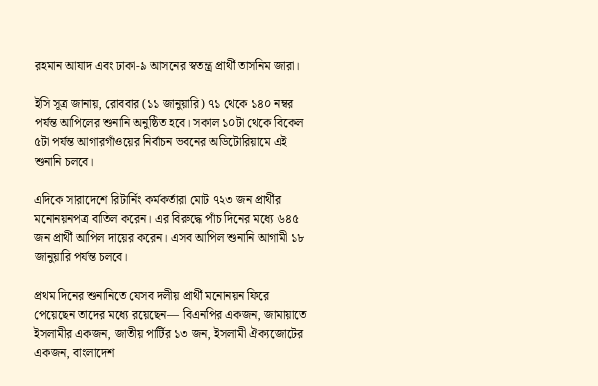রহমান আযাদ এবং ঢাকা-৯ আসনের স্বতন্ত্র প্রার্থী তাসনিম জারা।

ইসি সূত্র জানায়, রোববার (১১ জানুয়ারি) ৭১ থেকে ১৪০ নম্বর পর্যন্ত আপিলের শুনানি অনুষ্ঠিত হবে। সকাল ১০টা থেকে বিকেল ৫টা পর্যন্ত আগারগাঁওয়ের নির্বাচন ভবনের অডিটোরিয়ামে এই শুনানি চলবে।

এদিকে সারাদেশে রিটার্নিং কর্মকর্তারা মোট ৭২৩ জন প্রার্থীর মনোনয়নপত্র বাতিল করেন। এর বিরুদ্ধে পাঁচ দিনের মধ্যে ৬৪৫ জন প্রার্থী আপিল দায়ের করেন। এসব আপিল শুনানি আগামী ১৮ জানুয়ারি পর্যন্ত চলবে।

প্রথম দিনের শুনানিতে যেসব দলীয় প্রার্থী মনোনয়ন ফিরে পেয়েছেন তাদের মধ্যে রয়েছেন— বিএনপির একজন, জামায়াতে ইসলামীর একজন, জাতীয় পার্টির ১৩ জন, ইসলামী ঐক্যজোটের একজন, বাংলাদেশ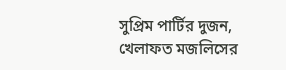সুপ্রিম পার্টির দুজন, খেলাফত মজলিসের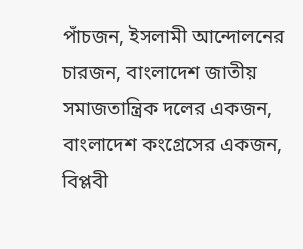পাঁচজন, ইসলামী আন্দোলনের চারজন, বাংলাদেশ জাতীয় সমাজতান্ত্রিক দলের একজন, বাংলাদেশ কংগ্রেসের একজন, বিপ্লবী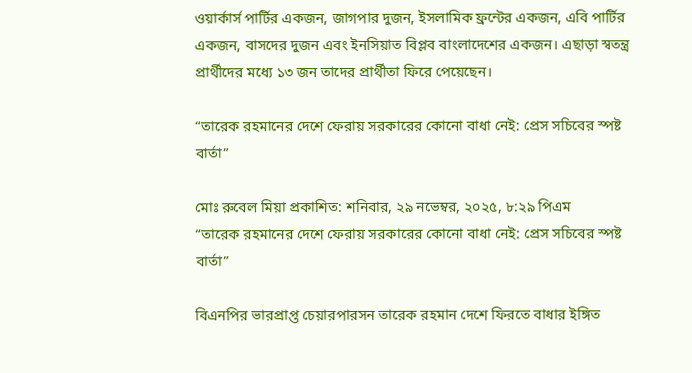ওয়ার্কার্স পার্টির একজন, জাগপার দুজন, ইসলামিক ফ্রন্টের একজন, এবি পার্টির একজন, বাসদের দুজন এবং ইনসিয়াত বিপ্লব বাংলাদেশের একজন। এছাড়া স্বতন্ত্র প্রার্থীদের মধ্যে ১৩ জন তাদের প্রার্থীতা ফিরে পেয়েছেন।

“তারেক রহমানের দেশে ফেরায় সরকারের কোনো বাধা নেই: প্রেস সচিবের স্পষ্ট বার্তা”

মোঃ রুবেল মিয়া প্রকাশিত: শনিবার, ২৯ নভেম্বর, ২০২৫, ৮:২৯ পিএম
“তারেক রহমানের দেশে ফেরায় সরকারের কোনো বাধা নেই: প্রেস সচিবের স্পষ্ট বার্তা”

বিএনপির ভারপ্রাপ্ত চেয়ারপারসন তারেক রহমান দেশে ফিরতে বাধার ইঙ্গিত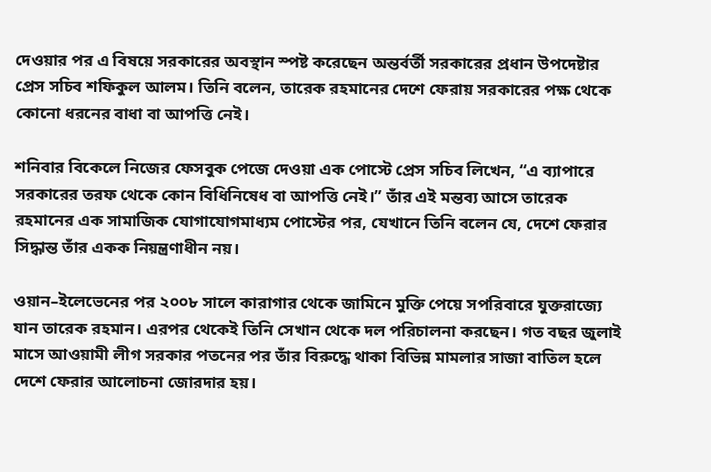দেওয়ার পর এ বিষয়ে সরকারের অবস্থান স্পষ্ট করেছেন অন্তর্বর্তী সরকারের প্রধান উপদেষ্টার প্রেস সচিব শফিকুল আলম। তিনি বলেন, তারেক রহমানের দেশে ফেরায় সরকারের পক্ষ থেকে কোনো ধরনের বাধা বা আপত্তি নেই।

শনিবার বিকেলে নিজের ফেসবুক পেজে দেওয়া এক পোস্টে প্রেস সচিব লিখেন, “এ ব্যাপারে সরকারের তরফ থেকে কোন বিধিনিষেধ বা আপত্তি নেই।” তাঁর এই মন্তব্য আসে তারেক রহমানের এক সামাজিক যোগাযোগমাধ্যম পোস্টের পর, যেখানে তিনি বলেন যে, দেশে ফেরার সিদ্ধান্ত তাঁর একক নিয়ন্ত্রণাধীন নয়।

ওয়ান–ইলেভেনের পর ২০০৮ সালে কারাগার থেকে জামিনে মুক্তি পেয়ে সপরিবারে যুক্তরাজ্যে যান তারেক রহমান। এরপর থেকেই তিনি সেখান থেকে দল পরিচালনা করছেন। গত বছর জুলাই মাসে আওয়ামী লীগ সরকার পতনের পর তাঁর বিরুদ্ধে থাকা বিভিন্ন মামলার সাজা বাতিল হলে দেশে ফেরার আলোচনা জোরদার হয়।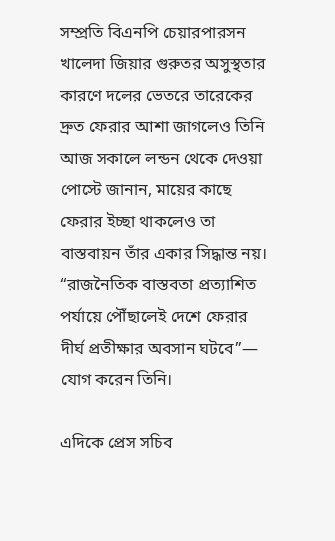সম্প্রতি বিএনপি চেয়ারপারসন খালেদা জিয়ার গুরুতর অসুস্থতার কারণে দলের ভেতরে তারেকের দ্রুত ফেরার আশা জাগলেও তিনি আজ সকালে লন্ডন থেকে দেওয়া পোস্টে জানান, মায়ের কাছে ফেরার ইচ্ছা থাকলেও তা বাস্তবায়ন তাঁর একার সিদ্ধান্ত নয়। “রাজনৈতিক বাস্তবতা প্রত্যাশিত পর্যায়ে পৌঁছালেই দেশে ফেরার দীর্ঘ প্রতীক্ষার অবসান ঘটবে”— যোগ করেন তিনি।

এদিকে প্রেস সচিব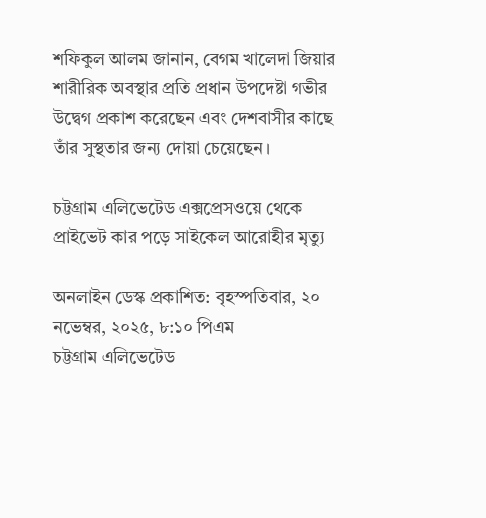শফিকুল আলম জানান, বেগম খালেদা জিয়ার শারীরিক অবস্থার প্রতি প্রধান উপদেষ্টা গভীর উদ্বেগ প্রকাশ করেছেন এবং দেশবাসীর কাছে তাঁর সুস্থতার জন্য দোয়া চেয়েছেন।

চট্টগ্রাম এলিভেটেড এক্সপ্রেসওয়ে থেকে প্রাইভেট কার পড়ে সাইকেল আরোহীর মৃত্যু

অনলাইন ডেস্ক প্রকাশিত: বৃহস্পতিবার, ২০ নভেম্বর, ২০২৫, ৮:১০ পিএম
চট্টগ্রাম এলিভেটেড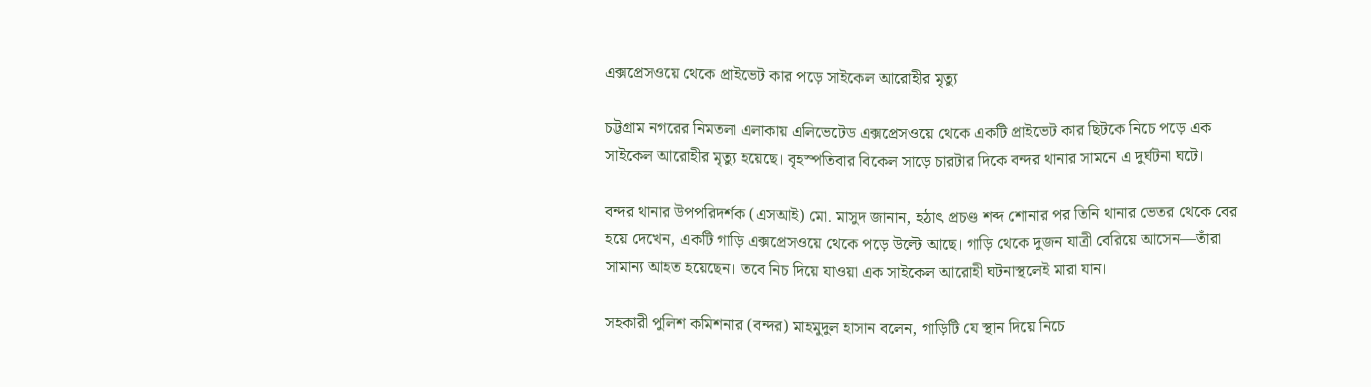এক্সপ্রেসওয়ে থেকে প্রাইভেট কার পড়ে সাইকেল আরোহীর মৃত্যু

চট্টগ্রাম নগরের নিমতলা এলাকায় এলিভেটেড এক্সপ্রেসওয়ে থেকে একটি প্রাইভেট কার ছিটকে নিচে পড়ে এক সাইকেল আরোহীর মৃত্যু হয়েছে। বৃহস্পতিবার বিকেল সাড়ে চারটার দিকে বন্দর থানার সামনে এ দুর্ঘটনা ঘটে।

বন্দর থানার উপপরিদর্শক (এসআই) মো. মাসুদ জানান, হঠাৎ প্রচণ্ড শব্দ শোনার পর তিনি থানার ভেতর থেকে বের হয়ে দেখেন, একটি গাড়ি এক্সপ্রেসওয়ে থেকে পড়ে উল্টে আছে। গাড়ি থেকে দুজন যাত্রী বেরিয়ে আসেন—তাঁরা সামান্য আহত হয়েছেন। তবে নিচ দিয়ে যাওয়া এক সাইকেল আরোহী ঘটনাস্থলেই মারা যান।

সহকারী পুলিশ কমিশনার (বন্দর) মাহমুদুল হাসান বলেন, গাড়িটি যে স্থান দিয়ে নিচে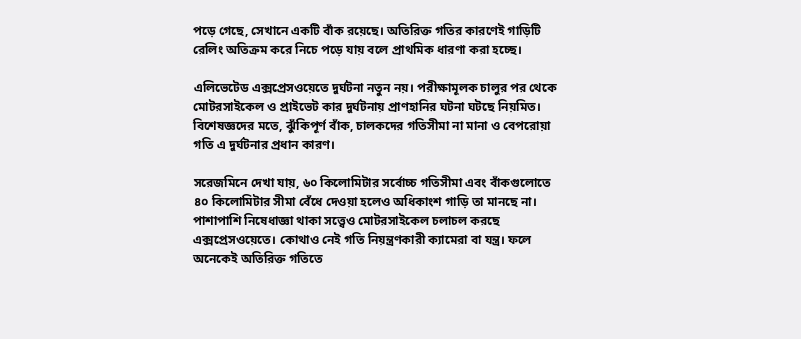পড়ে গেছে, সেখানে একটি বাঁক রয়েছে। অতিরিক্ত গতির কারণেই গাড়িটি রেলিং অতিক্রম করে নিচে পড়ে যায় বলে প্রাথমিক ধারণা করা হচ্ছে।

এলিভেটেড এক্সপ্রেসওয়েতে দুর্ঘটনা নতুন নয়। পরীক্ষামূলক চালুর পর থেকে মোটরসাইকেল ও প্রাইভেট কার দুর্ঘটনায় প্রাণহানির ঘটনা ঘটছে নিয়মিত। বিশেষজ্ঞদের মতে, ঝুঁকিপূর্ণ বাঁক, চালকদের গতিসীমা না মানা ও বেপরোয়া গতি এ দুর্ঘটনার প্রধান কারণ।

সরেজমিনে দেখা যায়, ৬০ কিলোমিটার সর্বোচ্চ গতিসীমা এবং বাঁকগুলোতে ৪০ কিলোমিটার সীমা বেঁধে দেওয়া হলেও অধিকাংশ গাড়ি তা মানছে না। পাশাপাশি নিষেধাজ্ঞা থাকা সত্ত্বেও মোটরসাইকেল চলাচল করছে এক্সপ্রেসওয়েতে। কোথাও নেই গতি নিয়ন্ত্রণকারী ক্যামেরা বা যন্ত্র। ফলে অনেকেই অতিরিক্ত গতিতে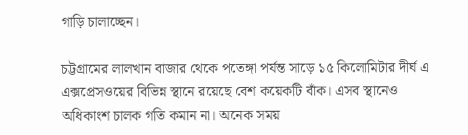গাড়ি চালাচ্ছেন।

চট্টগ্রামের লালখান বাজার থেকে পতেঙ্গা পর্যন্ত সাড়ে ১৫ কিলোমিটার দীর্ঘ এ এক্সপ্রেসওয়ের বিভিন্ন স্থানে রয়েছে বেশ কয়েকটি বাঁক। এসব স্থানেও অধিকাংশ চালক গতি কমান না। অনেক সময়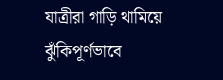যাত্রীরা গাড়ি থামিয়ে ঝুঁকিপূর্ণভাবে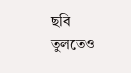ছবি তুলতেও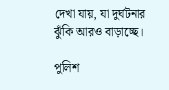দেখা যায়, যা দুর্ঘটনার ঝুঁকি আরও বাড়াচ্ছে।

পুলিশ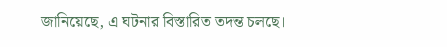জানিয়েছে, এ ঘটনার বিস্তারিত তদন্ত চলছে।